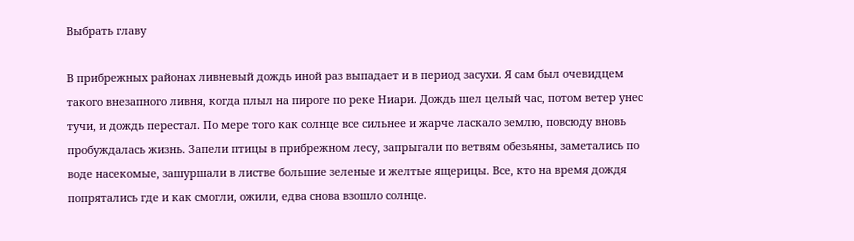Выбрать главу

В прибрежных районах ливневый дождь иной раз выпадает и в период засухи. Я сам был очевидцем такого внезапного ливня, когда плыл на пироге по реке Ниари. Дождь шел целый час, потом ветер унес тучи, и дождь перестал. По мере того как солнце все сильнее и жарче ласкало землю, повсюду вновь пробуждалась жизнь. Запели птицы в прибрежном лесу, запрыгали по ветвям обезьяны, заметались по воде насекомые, зашуршали в листве большие зеленые и желтые ящерицы. Все, кто на время дождя попрятались где и как смогли, ожили, едва снова взошло солнце.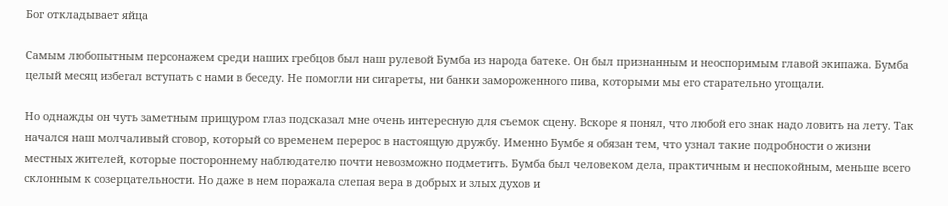Бог откладывает яйца

Самым любопытным персонажем среди наших гребцов был наш рулевой Бумба из народа батеке. Он был признанным и неоспоримым главой экипажа. Бумба целый месяц избегал вступать с нами в беседу. Не помогли ни сигареты, ни банки замороженного пива, которыми мы его старательно угощали.

Но однажды он чуть заметным прищуром глаз подсказал мне очень интересную для съемок сцену. Вскоре я понял, что любой его знак надо ловить на лету. Так начался наш молчаливый сговор, который со временем перерос в настоящую дружбу. Именно Бумбе я обязан тем, что узнал такие подробности о жизни местных жителей, которые постороннему наблюдателю почти невозможно подметить. Бумба был человеком дела, практичным и неспокойным, меньше всего склонным к созерцательности. Но даже в нем поражала слепая вера в добрых и злых духов и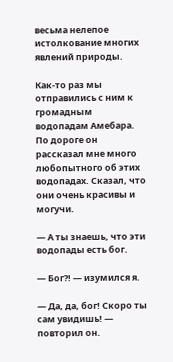весьма нелепое истолкование многих явлений природы.

Как-то раз мы отправились с ним к громадным водопадам Амебара. По дороге он рассказал мне много любопытного об этих водопадах. Сказал, что они очень красивы и могучи.

— А ты знаешь, что эти водопады есть бог.

— Бог?! — изумился я.

— Да, да, бог! Скоро ты сам увидишь! — повторил он.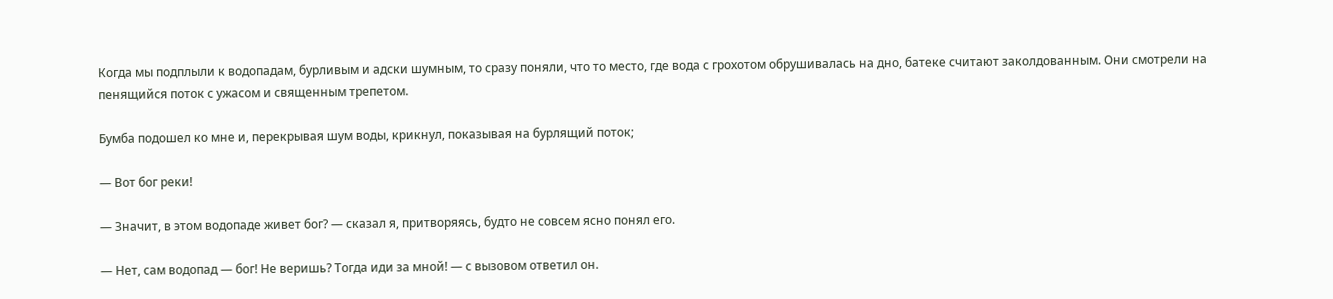Когда мы подплыли к водопадам, бурливым и адски шумным, то сразу поняли, что то место, где вода с грохотом обрушивалась на дно, батеке считают заколдованным. Они смотрели на пенящийся поток с ужасом и священным трепетом.

Бумба подошел ко мне и, перекрывая шум воды, крикнул, показывая на бурлящий поток;

— Вот бог реки!

— Значит, в этом водопаде живет бог? — сказал я, притворяясь, будто не совсем ясно понял его.

— Нет, сам водопад — бог! Не веришь? Тогда иди за мной! — с вызовом ответил он.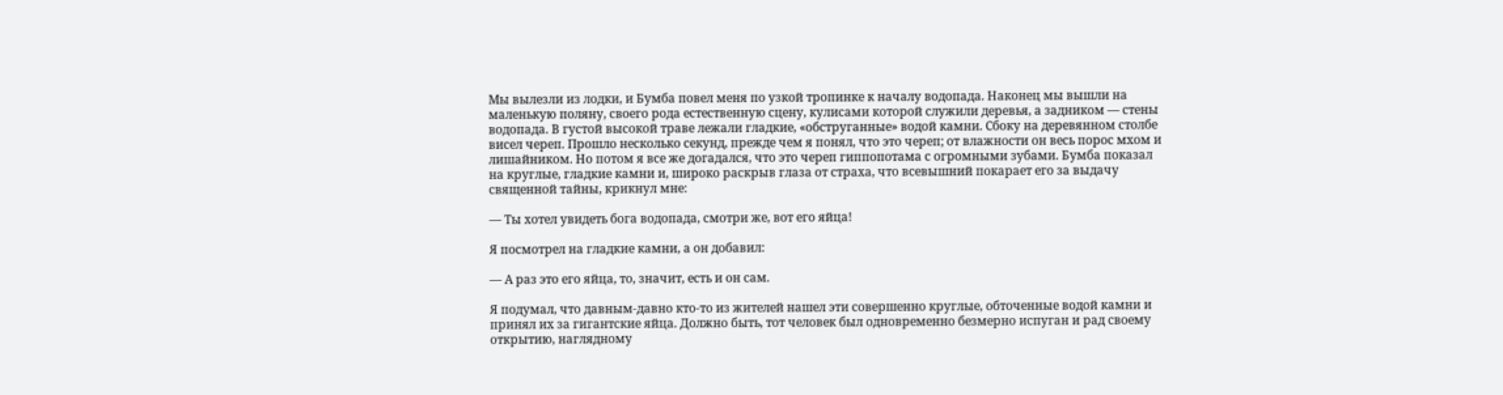Мы вылезли из лодки, и Бумба повел меня по узкой тропинке к началу водопада. Наконец мы вышли на маленькую поляну, своего рода естественную сцену, кулисами которой служили деревья, а задником — стены водопада. В густой высокой траве лежали гладкие, «обструганные» водой камни. Сбоку на деревянном столбе висел череп. Прошло несколько секунд, прежде чем я понял, что это череп; от влажности он весь порос мхом и лишайником. Но потом я все же догадался, что это череп гиппопотама с огромными зубами. Бумба показал на круглые, гладкие камни и, широко раскрыв глаза от страха, что всевышний покарает его за выдачу священной тайны, крикнул мне:

— Ты хотел увидеть бога водопада, смотри же, вот его яйца!

Я посмотрел на гладкие камни, а он добавил:

— А раз это его яйца, то, значит, есть и он сам.

Я подумал, что давным-давно кто-то из жителей нашел эти совершенно круглые, обточенные водой камни и принял их за гигантские яйца. Должно быть, тот человек был одновременно безмерно испуган и рад своему открытию, наглядному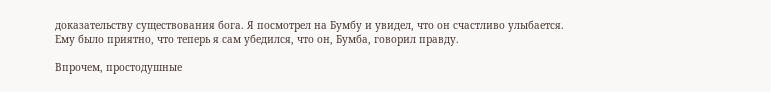доказательству существования бога. Я посмотрел на Бумбу и увидел, что он счастливо улыбается. Ему было приятно, что теперь я сам убедился, что он, Бумба, говорил правду.

Впрочем, простодушные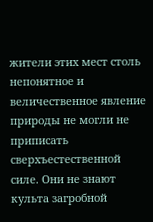жители этих мест столь непонятное и величественное явление природы не могли не приписать сверхъестественной силе. Они не знают культа загробной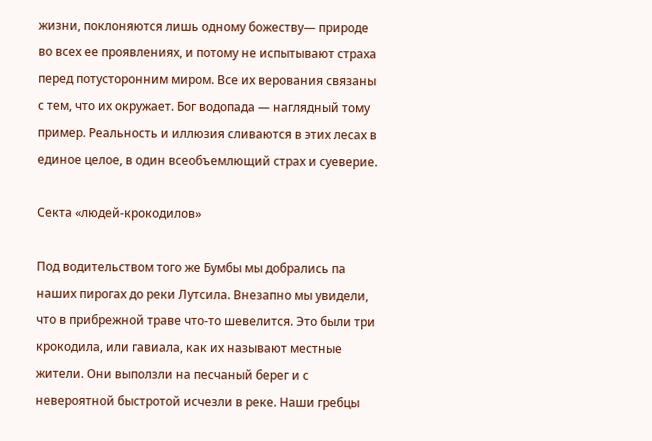жизни, поклоняются лишь одному божеству— природе во всех ее проявлениях, и потому не испытывают страха перед потусторонним миром. Все их верования связаны с тем, что их окружает. Бог водопада — наглядный тому пример. Реальность и иллюзия сливаются в этих лесах в единое целое, в один всеобъемлющий страх и суеверие.

Секта «людей-крокодилов»

Под водительством того же Бумбы мы добрались па наших пирогах до реки Лутсила. Внезапно мы увидели, что в прибрежной траве что-то шевелится. Это были три крокодила, или гавиала, как их называют местные жители. Они выползли на песчаный берег и с невероятной быстротой исчезли в реке. Наши гребцы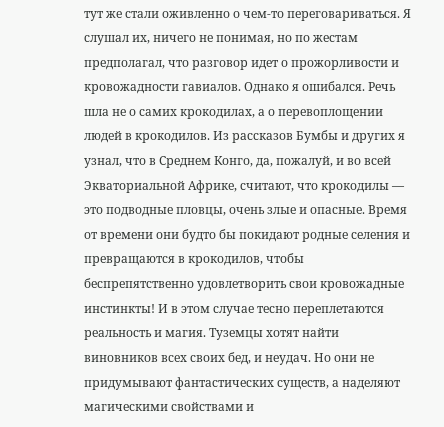тут же стали оживленно о чем-то переговариваться. Я слушал их, ничего не понимая, но по жестам предполагал, что разговор идет о прожорливости и кровожадности гавиалов. Однако я ошибался. Речь шла не о самих крокодилах, а о перевоплощении людей в крокодилов. Из рассказов Бумбы и других я узнал, что в Среднем Конго, да, пожалуй, и во всей Экваториальной Африке, считают, что крокодилы — это подводные пловцы, очень злые и опасные. Время от времени они будто бы покидают родные селения и превращаются в крокодилов, чтобы беспрепятственно удовлетворить свои кровожадные инстинкты! И в этом случае тесно переплетаются реальность и магия. Туземцы хотят найти виновников всех своих бед, и неудач. Но они не придумывают фантастических существ, а наделяют магическими свойствами и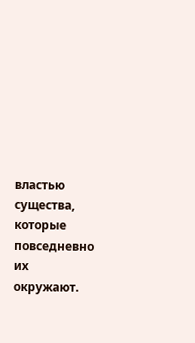властью существа, которые повседневно их окружают.